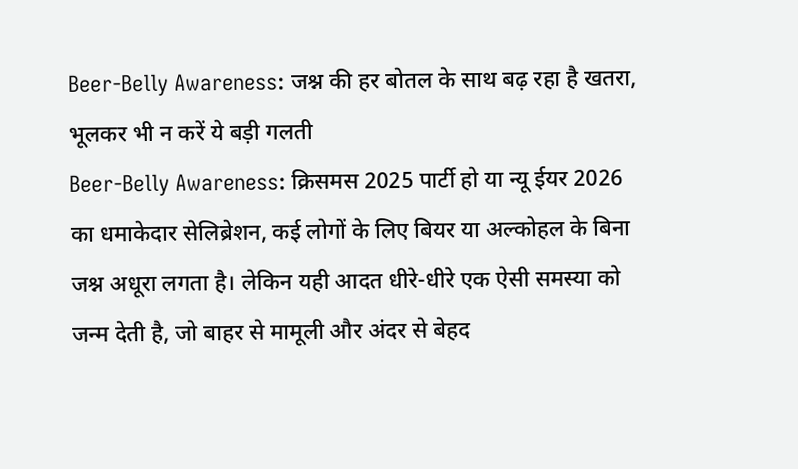Beer-Belly Awareness: जश्न की हर बोतल के साथ बढ़ रहा है खतरा, भूलकर भी न करें ये बड़ी गलती
Beer-Belly Awareness: क्रिसमस 2025 पार्टी हो या न्यू ईयर 2026 का धमाकेदार सेलिब्रेशन, कई लोगों के लिए बियर या अल्कोहल के बिना जश्न अधूरा लगता है। लेकिन यही आदत धीरे-धीरे एक ऐसी समस्या को जन्म देती है, जो बाहर से मामूली और अंदर से बेहद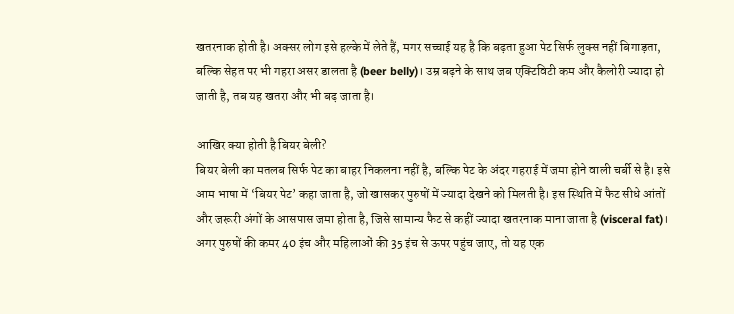खतरनाक होती है। अक्सर लोग इसे हल्के में लेते हैं, मगर सच्चाई यह है कि बढ़ता हुआ पेट सिर्फ लुक्स नहीं बिगाड़ता, बल्कि सेहत पर भी गहरा असर डालता है (beer belly)। उम्र बढ़ने के साथ जब एक्टिविटी कम और कैलोरी ज्यादा हो जाती है, तब यह खतरा और भी बढ़ जाता है।

आखिर क्या होती है बियर बेली?
बियर बेली का मतलब सिर्फ पेट का बाहर निकलना नहीं है, बल्कि पेट के अंदर गहराई में जमा होने वाली चर्बी से है। इसे आम भाषा में ‘बियर पेट’ कहा जाता है, जो खासकर पुरुषों में ज्यादा देखने को मिलती है। इस स्थिति में फैट सीधे आंतों और जरूरी अंगों के आसपास जमा होता है, जिसे सामान्य फैट से कहीं ज्यादा खतरनाक माना जाता है (visceral fat)। अगर पुरुषों की कमर 40 इंच और महिलाओं की 35 इंच से ऊपर पहुंच जाए, तो यह एक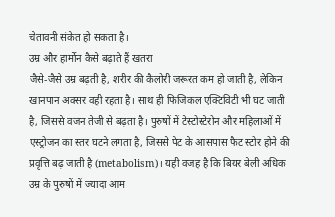चेतावनी संकेत हो सकता है।
उम्र और हार्मोन कैसे बढ़ाते हैं खतरा
जैसे-जैसे उम्र बढ़ती है, शरीर की कैलोरी जरूरत कम हो जाती है, लेकिन खानपान अक्सर वही रहता है। साथ ही फिजिकल एक्टिविटी भी घट जाती है, जिससे वजन तेजी से बढ़ता है। पुरुषों में टेस्टोस्टेरोन और महिलाओं में एस्ट्रोजन का स्तर घटने लगता है, जिससे पेट के आसपास फैट स्टोर होने की प्रवृत्ति बढ़ जाती है (metabolism)। यही वजह है कि बियर बेली अधिक उम्र के पुरुषों में ज्यादा आम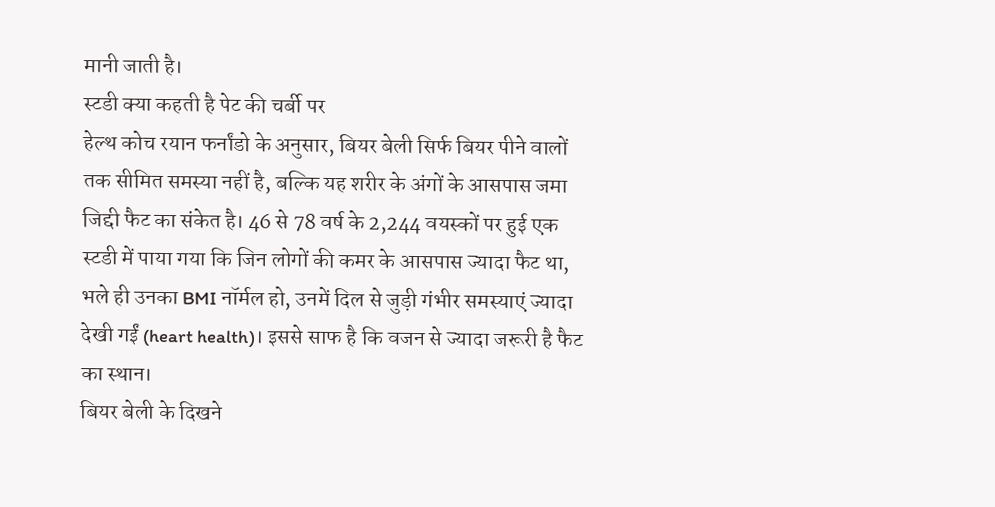मानी जाती है।
स्टडी क्या कहती है पेट की चर्बी पर
हेल्थ कोच रयान फर्नांडो के अनुसार, बियर बेली सिर्फ बियर पीने वालों तक सीमित समस्या नहीं है, बल्कि यह शरीर के अंगों के आसपास जमा जिद्दी फैट का संकेत है। 46 से 78 वर्ष के 2,244 वयस्कों पर हुई एक स्टडी में पाया गया कि जिन लोगों की कमर के आसपास ज्यादा फैट था, भले ही उनका BMI नॉर्मल हो, उनमें दिल से जुड़ी गंभीर समस्याएं ज्यादा देखी गईं (heart health)। इससे साफ है कि वजन से ज्यादा जरूरी है फैट का स्थान।
बियर बेली के दिखने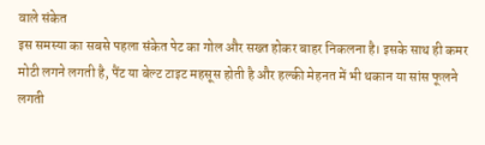वाले संकेत
इस समस्या का सबसे पहला संकेत पेट का गोल और सख्त होकर बाहर निकलना है। इसके साथ ही कमर मोटी लगने लगती है, पैंट या बेल्ट टाइट महसूस होती है और हल्की मेहनत में भी थकान या सांस फूलने लगती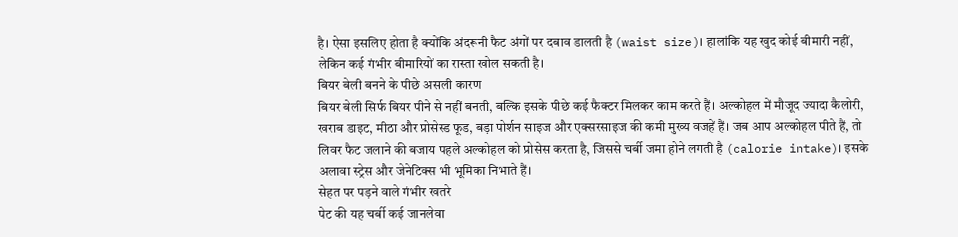है। ऐसा इसलिए होता है क्योंकि अंदरूनी फैट अंगों पर दबाव डालती है (waist size)। हालांकि यह खुद कोई बीमारी नहीं, लेकिन कई गंभीर बीमारियों का रास्ता खोल सकती है।
बियर बेली बनने के पीछे असली कारण
बियर बेली सिर्फ बियर पीने से नहीं बनती, बल्कि इसके पीछे कई फैक्टर मिलकर काम करते हैं। अल्कोहल में मौजूद ज्यादा कैलोरी, खराब डाइट, मीठा और प्रोसेस्ड फूड, बड़ा पोर्शन साइज और एक्सरसाइज की कमी मुख्य वजहें हैं। जब आप अल्कोहल पीते हैं, तो लिवर फैट जलाने की बजाय पहले अल्कोहल को प्रोसेस करता है, जिससे चर्बी जमा होने लगती है (calorie intake)। इसके अलावा स्ट्रेस और जेनेटिक्स भी भूमिका निभाते हैं।
सेहत पर पड़ने वाले गंभीर खतरे
पेट की यह चर्बी कई जानलेवा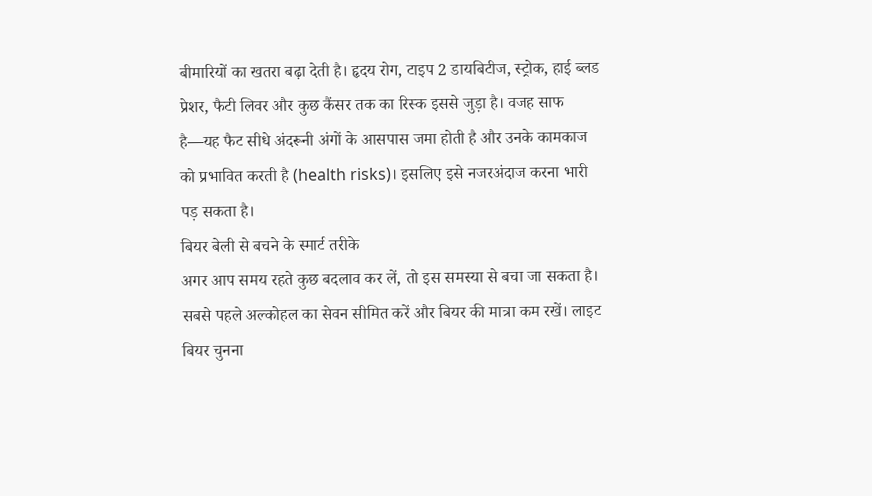बीमारियों का खतरा बढ़ा देती है। हृदय रोग, टाइप 2 डायबिटीज, स्ट्रोक, हाई ब्लड प्रेशर, फैटी लिवर और कुछ कैंसर तक का रिस्क इससे जुड़ा है। वजह साफ है—यह फैट सीधे अंदरूनी अंगों के आसपास जमा होती है और उनके कामकाज को प्रभावित करती है (health risks)। इसलिए इसे नजरअंदाज करना भारी पड़ सकता है।
बियर बेली से बचने के स्मार्ट तरीके
अगर आप समय रहते कुछ बदलाव कर लें, तो इस समस्या से बचा जा सकता है। सबसे पहले अल्कोहल का सेवन सीमित करें और बियर की मात्रा कम रखें। लाइट बियर चुनना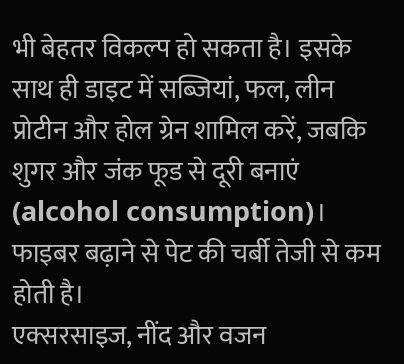भी बेहतर विकल्प हो सकता है। इसके साथ ही डाइट में सब्जियां, फल, लीन प्रोटीन और होल ग्रेन शामिल करें, जबकि शुगर और जंक फूड से दूरी बनाएं (alcohol consumption)। फाइबर बढ़ाने से पेट की चर्बी तेजी से कम होती है।
एक्सरसाइज, नींद और वजन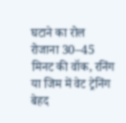घटाने का रोल
रोजाना 30–45 मिनट की वॉक, रनिंग या जिम में वेट ट्रेनिंग बेहद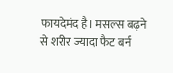फायदेमंद है। मसल्स बढ़ने से शरीर ज्यादा फैट बर्न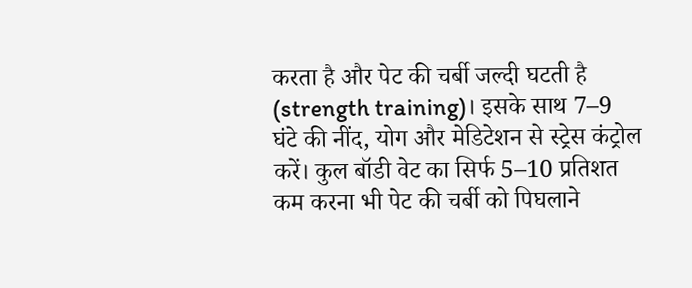करता है और पेट की चर्बी जल्दी घटती है (strength training)। इसके साथ 7–9 घंटे की नींद, योग और मेडिटेशन से स्ट्रेस कंट्रोल करें। कुल बॉडी वेट का सिर्फ 5–10 प्रतिशत कम करना भी पेट की चर्बी को पिघलाने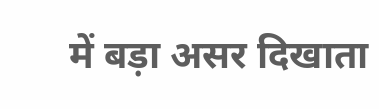में बड़ा असर दिखाता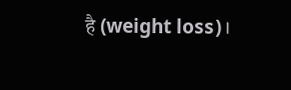है (weight loss)।